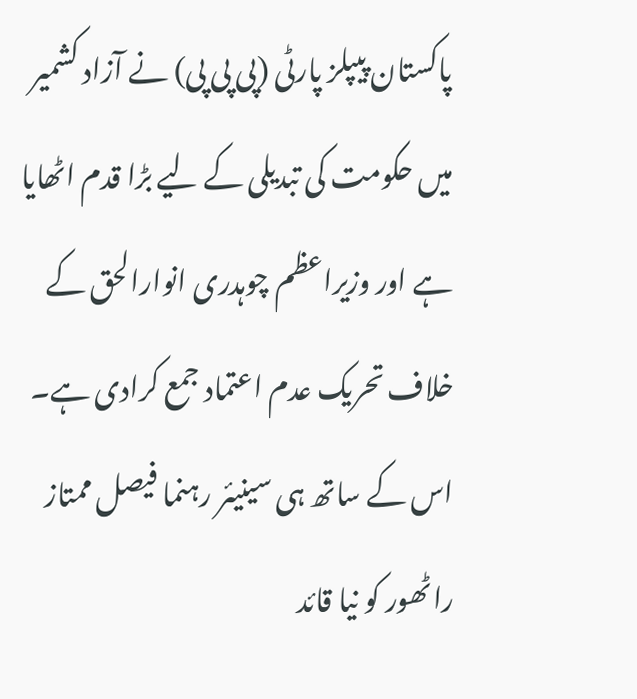پاکستان پیپلز پارٹی (پی پی پی) نے آزاد کشمیر میں حکومت کی تبدیلی کے لیے بڑا قدم اٹھایا ہے اور وزیراعظم چوہدری انوارالحق کے خلاف تحریک عدم اعتماد جمع کرادی ہے۔ اس کے ساتھ ہی سینیئر رہنما فیصل ممتاز راٹھور کو نیا قائد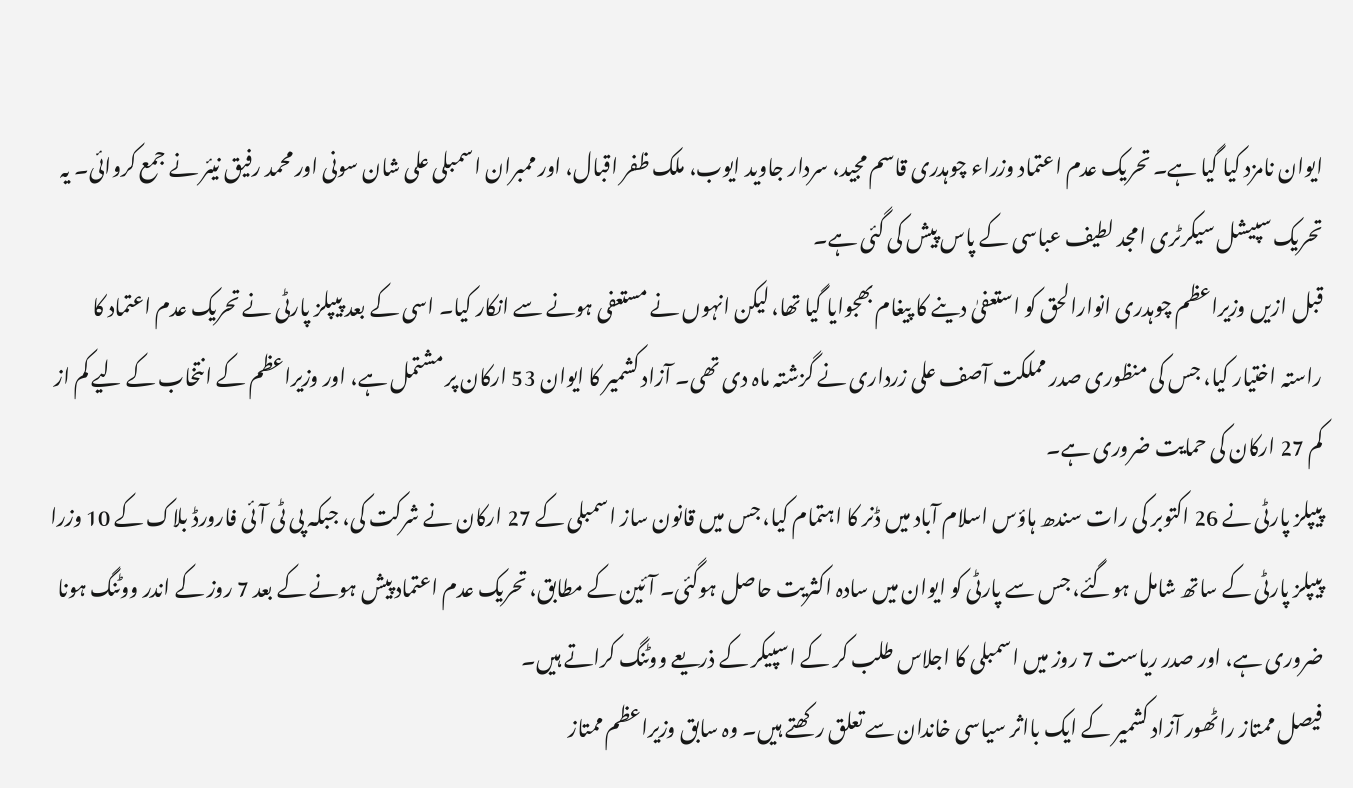ایوان نامزد کیا گیا ہے۔ تحریک عدم اعتماد وزراء چوہدری قاسم مجید، سردار جاوید ایوب، ملک ظفر اقبال، اور ممبران اسمبلی علی شان سونی اور محمد رفیق نیئر نے جمع کروائی۔ یہ تحریک سپیشل سیکرٹری امجد لطیف عباسی کے پاس پیش کی گئی ہے۔
قبل ازیں وزیراعظم چوہدری انوارالحق کو استعفیٰ دینے کا پیغام بھجوایا گیا تھا، لیکن انہوں نے مستعفی ہونے سے انکار کیا۔ اسی کے بعد پیپلز پارٹی نے تحریک عدم اعتماد کا راستہ اختیار کیا، جس کی منظوری صدر مملکت آصف علی زرداری نے گزشتہ ماہ دی تھی۔ آزاد کشمیر کا ایوان 53 ارکان پر مشتمل ہے، اور وزیراعظم کے انتخاب کے لیے کم از کم 27 ارکان کی حمایت ضروری ہے۔
پیپلز پارٹی نے 26 اکتوبر کی رات سندھ ہاؤس اسلام آباد میں ڈنر کا اہتمام کیا، جس میں قانون ساز اسمبلی کے 27 ارکان نے شرکت کی، جبکہ پی ٹی آئی فارورڈ بلاک کے 10 وزرا پیپلز پارٹی کے ساتھ شامل ہوگئے، جس سے پارٹی کو ایوان میں سادہ اکثریت حاصل ہوگئی۔ آئین کے مطابق، تحریک عدم اعتماد پیش ہونے کے بعد 7 روز کے اندر ووٹنگ ہونا ضروری ہے، اور صدر ریاست 7 روز میں اسمبلی کا اجلاس طلب کر کے اسپیکر کے ذریعے ووٹنگ کراتے ہیں۔
فیصل ممتاز راٹھور آزاد کشمیر کے ایک بااثر سیاسی خاندان سے تعلق رکھتے ہیں۔ وہ سابق وزیراعظم ممتاز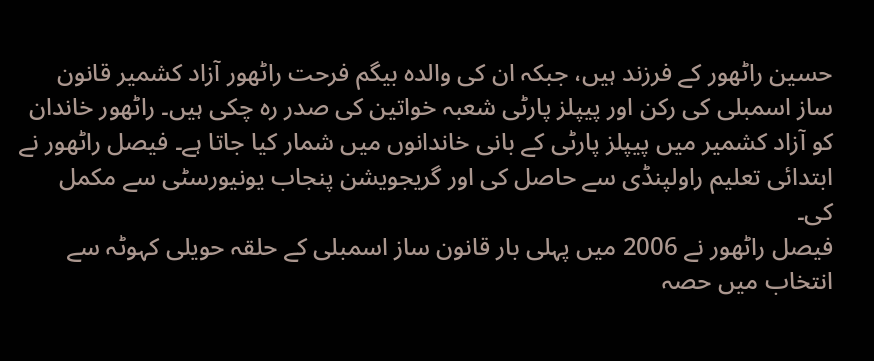حسین راٹھور کے فرزند ہیں، جبکہ ان کی والدہ بیگم فرحت راٹھور آزاد کشمیر قانون ساز اسمبلی کی رکن اور پیپلز پارٹی شعبہ خواتین کی صدر رہ چکی ہیں۔ راٹھور خاندان کو آزاد کشمیر میں پیپلز پارٹی کے بانی خاندانوں میں شمار کیا جاتا ہے۔ فیصل راٹھور نے ابتدائی تعلیم راولپنڈی سے حاصل کی اور گریجویشن پنجاب یونیورسٹی سے مکمل کی۔
فیصل راٹھور نے 2006 میں پہلی بار قانون ساز اسمبلی کے حلقہ حویلی کہوٹہ سے انتخاب میں حصہ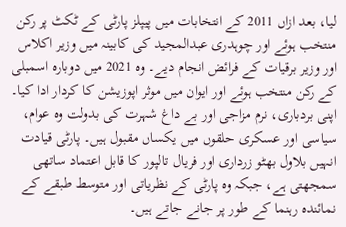لیا، بعد ازاں 2011 کے انتخابات میں پیپلز پارٹی کے ٹکٹ پر رکن منتخب ہوئے اور چوہدری عبدالمجید کی کابینہ میں وزیر اکلاس اور وزیر برقیات کے فرائض انجام دیے۔ وہ 2021 میں دوبارہ اسمبلی کے رکن منتخب ہوئے اور ایوان میں موثر اپوزیشن کا کردار ادا کیا۔ اپنی بردباری، نرم مزاجی اور بے داغ شہرت کی بدولت وہ عوام، سیاسی اور عسکری حلقوں میں یکساں مقبول ہیں۔ پارٹی قیادت انہیں بلاول بھٹو زرداری اور فریال تالپور کا قابل اعتماد ساتھی سمجھتی ہے، جبکہ وہ پارٹی کے نظریاتی اور متوسط طبقے کے نمائندہ رہنما کے طور پر جانے جاتے ہیں۔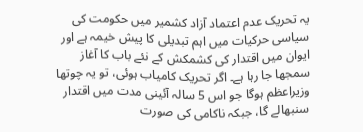یہ تحریک عدم اعتماد آزاد کشمیر میں حکومت کی سیاسی حرکیات میں اہم تبدیلی کا پیش خیمہ ہے اور ایوان میں اقتدار کی کشمکش کے نئے باب کا آغاز سمجھا جا رہا ہے۔ اگر تحریک کامیاب ہوئی، تو یہ چوتھا وزیراعظم ہوگا جو اس 5 سالہ آئینی مدت میں اقتدار سنبھالے گا، جبکہ ناکامی کی صورت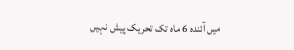میں آئندہ 6 ماہ تک تحریک پیش نہیں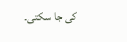کی جا سکتی۔